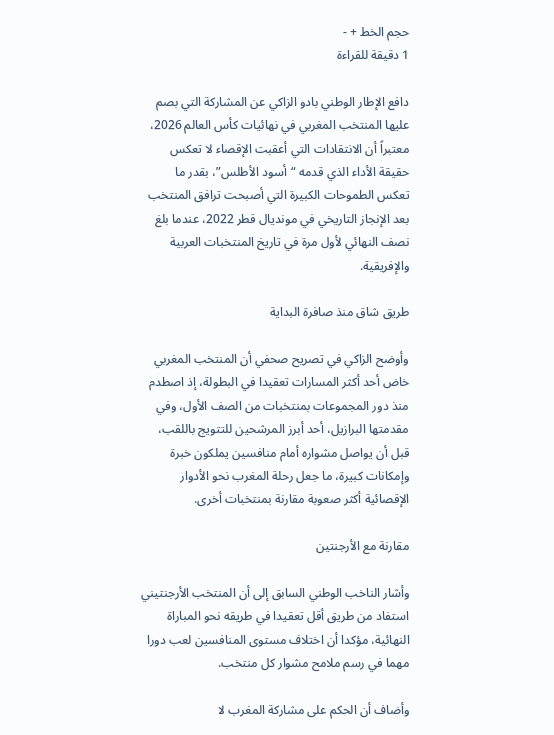حجم الخط + -
1 دقيقة للقراءة

دافع الإطار الوطني بادو الزاكي عن المشاركة التي بصم عليها المنتخب المغربي في نهائيات كأس العالم 2026، معتبراً أن الانتقادات التي أعقبت الإقصاء لا تعكس حقيقة الأداء الذي قدمه “أسود الأطلس”، بقدر ما تعكس الطموحات الكبيرة التي أصبحت ترافق المنتخب بعد الإنجاز التاريخي في مونديال قطر 2022، عندما بلغ نصف النهائي لأول مرة في تاريخ المنتخبات العربية والإفريقية.

طريق شاق منذ صافرة البداية

وأوضح الزاكي في تصريح صحفي أن المنتخب المغربي خاض أحد أكثر المسارات تعقيدا في البطولة، إذ اصطدم منذ دور المجموعات بمنتخبات من الصف الأول، وفي مقدمتها البرازيل، أحد أبرز المرشحين للتتويج باللقب، قبل أن يواصل مشواره أمام منافسين يملكون خبرة وإمكانات كبيرة، ما جعل رحلة المغرب نحو الأدوار الإقصائية أكثر صعوبة مقارنة بمنتخبات أخرى.

مقارنة مع الأرجنتين

وأشار الناخب الوطني السابق إلى أن المنتخب الأرجنتيني استفاد من طريق أقل تعقيدا في طريقه نحو المباراة النهائية، مؤكدا أن اختلاف مستوى المنافسين لعب دورا مهما في رسم ملامح مشوار كل منتخب.

وأضاف أن الحكم على مشاركة المغرب لا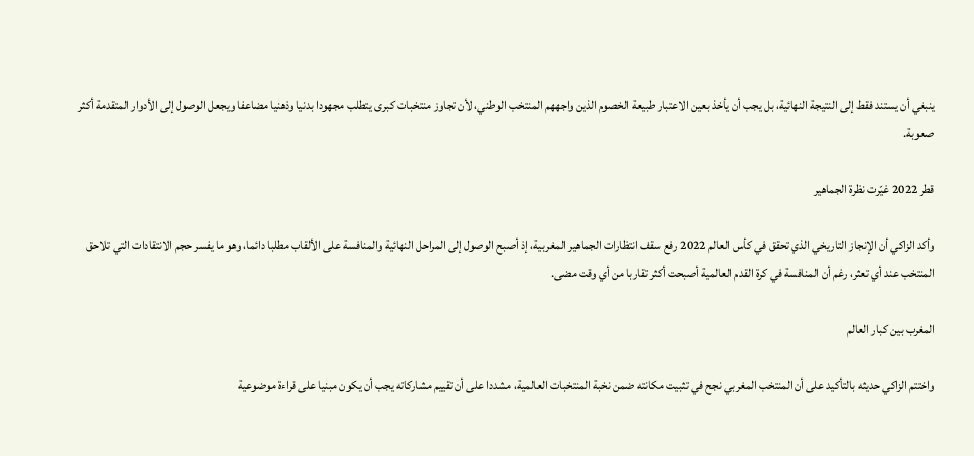ينبغي أن يستند فقط إلى النتيجة النهائية، بل يجب أن يأخذ بعين الاعتبار طبيعة الخصوم الذين واجههم المنتخب الوطني، لأن تجاوز منتخبات كبرى يتطلب مجهودا بدنيا وذهنيا مضاعفا ويجعل الوصول إلى الأدوار المتقدمة أكثر صعوبة.

قطر 2022 غيّرت نظرة الجماهير

وأكد الزاكي أن الإنجاز التاريخي الذي تحقق في كأس العالم 2022 رفع سقف انتظارات الجماهير المغربية، إذ أصبح الوصول إلى المراحل النهائية والمنافسة على الألقاب مطلبا دائما، وهو ما يفسر حجم الانتقادات التي تلاحق المنتخب عند أي تعثر، رغم أن المنافسة في كرة القدم العالمية أصبحت أكثر تقاربا من أي وقت مضى.

المغرب بين كبار العالم

واختتم الزاكي حديثه بالتأكيد على أن المنتخب المغربي نجح في تثبيت مكانته ضمن نخبة المنتخبات العالمية، مشددا على أن تقييم مشاركاته يجب أن يكون مبنيا على قراءة موضوعية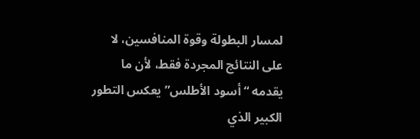لمسار البطولة وقوة المنافسين، لا على النتائج المجردة فقط، لأن ما يقدمه “أسود الأطلس” يعكس التطور الكبير الذي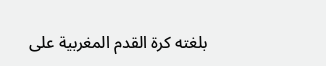بلغته كرة القدم المغربية على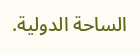الساحة الدولية.